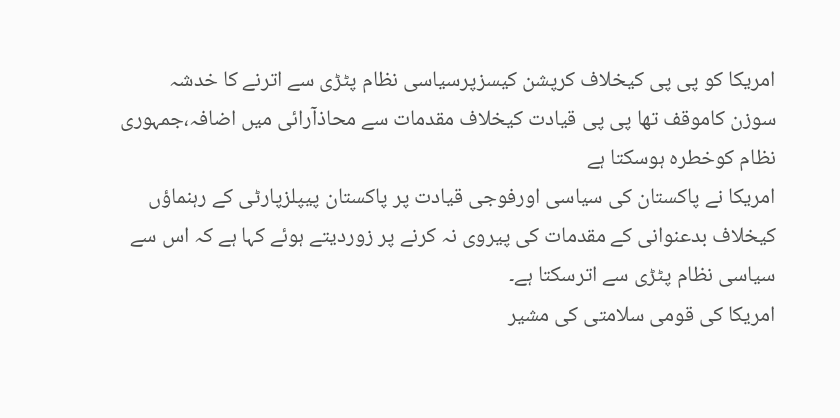امریکا کو پی پی کیخلاف کرپشن کیسزپرسیاسی نظام پٹڑی سے اترنے کا خدشہ
سوزن کاموقف تھا پی پی قیادت کیخلاف مقدمات سے محاذآرائی میں اضافہ،جمہوری نظام کوخطرہ ہوسکتا ہے
امریکا نے پاکستان کی سیاسی اورفوجی قیادت پر پاکستان پیپلزپارٹی کے رہنماؤں کیخلاف بدعنوانی کے مقدمات کی پیروی نہ کرنے پر زوردیتے ہوئے کہا ہے کہ اس سے سیاسی نظام پٹڑی سے اترسکتا ہے۔
امریکا کی قومی سلامتی کی مشیر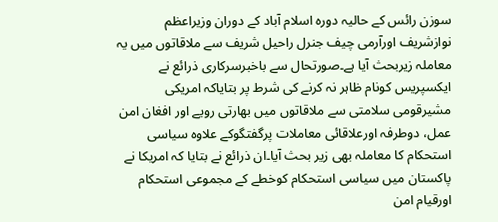سوزن رائس کے حالیہ دورہ اسلام آباد کے دوران وزیراعظم نوازشریف اورآرمی چیف جنرل راحیل شریف سے ملاقاتوں میں یہ معاملہ زیربحث آیا ہے۔صورتحال سے باخبرسرکاری ذرائع نے ایکسپریس کونام ظاہر نہ کرنے کی شرط پر بتایاکہ امریکی مشیرقومی سلامتی سے ملاقاتوں میں بھارتی رویے اور افغان امن عمل، دوطرفہ اورعلاقائی معاملات پرگفتگوکے علاوہ سیاسی استحکام کا معاملہ بھی زیر بحث آیا۔ان ذرائع نے بتایا کہ امریکا نے پاکستان میں سیاسی استحکام کوخطے کے مجموعی استحکام اورقیام امن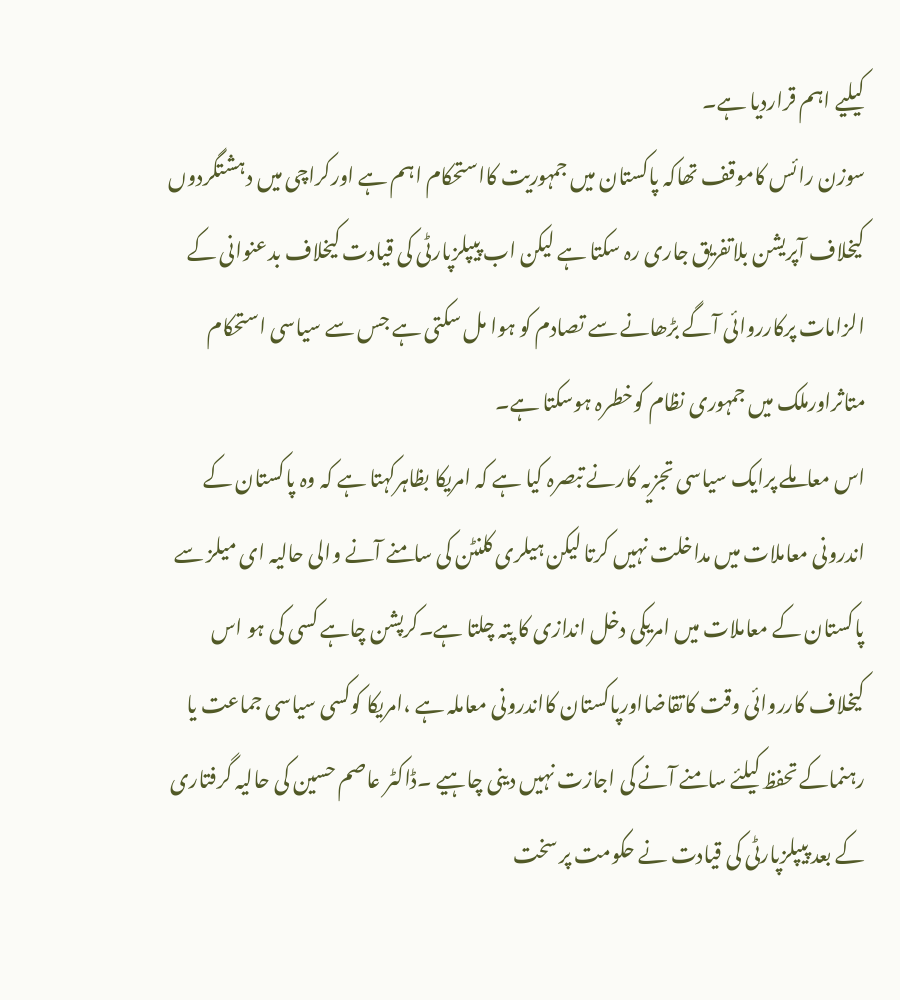کیلیے اہم قراردیا ہے۔
سوزن رائس کاموقف تھاکہ پاکستان میں جمہوریت کااستحکام اہم ہے اورکراچی میں دہشتگردوں کیخلاف آپریشن بلاتفریق جاری رہ سکتا ہے لیکن اب پیپلزپارٹی کی قیادت کیخلاف بدعنوانی کے الزامات پرکارروائی آگے بڑھانے سے تصادم کو ہوا مل سکتی ہے جس سے سیاسی استحکام متاثراورملک میں جمہوری نظام کوخطرہ ہوسکتا ہے۔
اس معاملے پرایک سیاسی تجزیہ کارنے تبصرہ کیا ہے کہ امریکا بظاہرکہتا ہے کہ وہ پاکستان کے اندرونی معاملات میں مداخلت نہیں کرتا لیکن ہیلری کلنٹن کی سامنے آنے والی حالیہ ای میلز سے پاکستان کے معاملات میں امریکی دخل اندازی کا پتہ چلتا ہے۔کرپشن چاہے کسی کی ہو اس کیخلاف کارروائی وقت کاتقاضااورپاکستان کااندرونی معاملہ ہے ،امریکا کوکسی سیاسی جماعت یا رہنماکے تحفظ کیلئے سامنے آنے کی اجازت نہیں دینی چاہیے ۔ڈاکٹر عاصم حسین کی حالیہ گرفتاری کے بعد پیپلزپارٹی کی قیادت نے حکومت پر سخت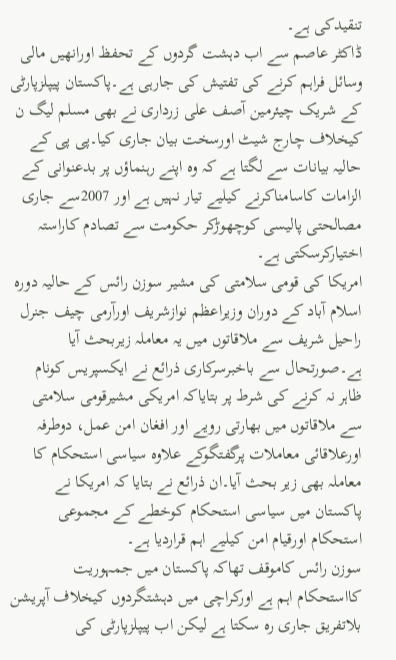تنقیدکی ہے۔
ڈاکٹر عاصم سے اب دہشت گردوں کے تحفظ اورانھیں مالی وسائل فراہم کرنے کی تفتیش کی جارہی ہے۔پاکستان پیپلزپارٹی کے شریک چیئرمین آصف علی زرداری نے بھی مسلم لیگ ن کیخلاف چارج شیٹ اورسخت بیان جاری کیا۔پی پی کے حالیہ بیانات سے لگتا ہے کہ وہ اپنے رہنماؤں پر بدعنوانی کے الزامات کاسامناکرنے کیلیے تیار نہیں ہے اور 2007سے جاری مصالحتی پالیسی کوچھوڑکر حکومت سے تصادم کاراستہ اختیارکرسکتی ہے۔
امریکا کی قومی سلامتی کی مشیر سوزن رائس کے حالیہ دورہ اسلام آباد کے دوران وزیراعظم نوازشریف اورآرمی چیف جنرل راحیل شریف سے ملاقاتوں میں یہ معاملہ زیربحث آیا ہے۔صورتحال سے باخبرسرکاری ذرائع نے ایکسپریس کونام ظاہر نہ کرنے کی شرط پر بتایاکہ امریکی مشیرقومی سلامتی سے ملاقاتوں میں بھارتی رویے اور افغان امن عمل، دوطرفہ اورعلاقائی معاملات پرگفتگوکے علاوہ سیاسی استحکام کا معاملہ بھی زیر بحث آیا۔ان ذرائع نے بتایا کہ امریکا نے پاکستان میں سیاسی استحکام کوخطے کے مجموعی استحکام اورقیام امن کیلیے اہم قراردیا ہے۔
سوزن رائس کاموقف تھاکہ پاکستان میں جمہوریت کااستحکام اہم ہے اورکراچی میں دہشتگردوں کیخلاف آپریشن بلاتفریق جاری رہ سکتا ہے لیکن اب پیپلزپارٹی کی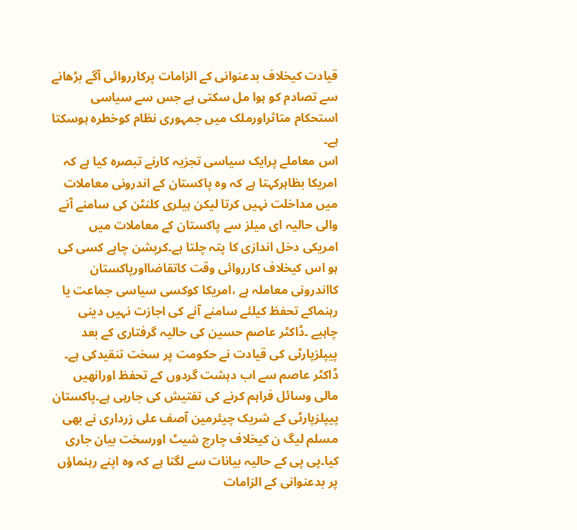قیادت کیخلاف بدعنوانی کے الزامات پرکارروائی آگے بڑھانے سے تصادم کو ہوا مل سکتی ہے جس سے سیاسی استحکام متاثراورملک میں جمہوری نظام کوخطرہ ہوسکتا ہے۔
اس معاملے پرایک سیاسی تجزیہ کارنے تبصرہ کیا ہے کہ امریکا بظاہرکہتا ہے کہ وہ پاکستان کے اندرونی معاملات میں مداخلت نہیں کرتا لیکن ہیلری کلنٹن کی سامنے آنے والی حالیہ ای میلز سے پاکستان کے معاملات میں امریکی دخل اندازی کا پتہ چلتا ہے۔کرپشن چاہے کسی کی ہو اس کیخلاف کارروائی وقت کاتقاضااورپاکستان کااندرونی معاملہ ہے ،امریکا کوکسی سیاسی جماعت یا رہنماکے تحفظ کیلئے سامنے آنے کی اجازت نہیں دینی چاہیے ۔ڈاکٹر عاصم حسین کی حالیہ گرفتاری کے بعد پیپلزپارٹی کی قیادت نے حکومت پر سخت تنقیدکی ہے۔
ڈاکٹر عاصم سے اب دہشت گردوں کے تحفظ اورانھیں مالی وسائل فراہم کرنے کی تفتیش کی جارہی ہے۔پاکستان پیپلزپارٹی کے شریک چیئرمین آصف علی زرداری نے بھی مسلم لیگ ن کیخلاف چارج شیٹ اورسخت بیان جاری کیا۔پی پی کے حالیہ بیانات سے لگتا ہے کہ وہ اپنے رہنماؤں پر بدعنوانی کے الزامات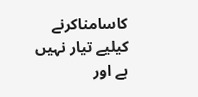کاسامناکرنے کیلیے تیار نہیں ہے اور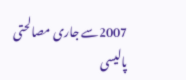2007سے جاری مصالحتی پالیسی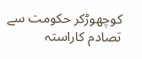کوچھوڑکر حکومت سے تصادم کاراستہ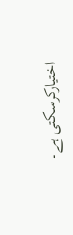اختیارکرسکتی ہے۔